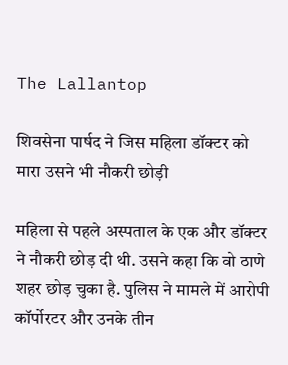The Lallantop

शिवसेना पार्षद ने जिस महिला डॉक्टर को मारा उसने भी नौकरी छोड़ी

महिला से पहले अस्पताल के एक और डॉक्टर ने नौकरी छोड़ दी थी. उसने कहा कि वो ठाणे शहर छोड़ चुका है. पुलिस ने मामले में आरोपी कॉर्पोरटर और उनके तीन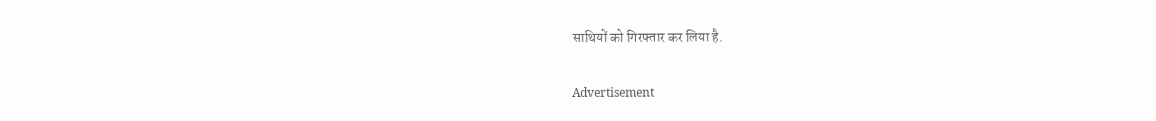साथियों को गिरफ्तार कर लिया है.

Advertisement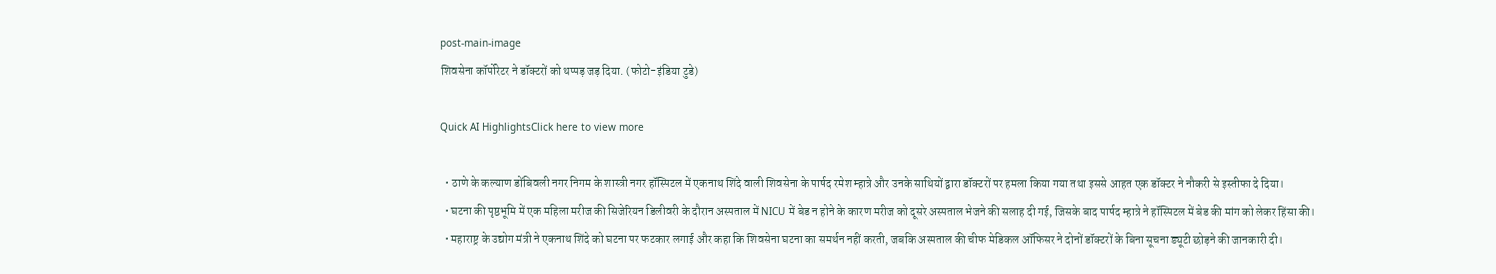post-main-image
शिवसेना कॉर्पोरेटर ने डॉक्टरों को थप्पड़ जड़ दिया. (फोटो-इंडिया टुडे)

Quick AI HighlightsClick here to view more

  • ठाणे के कल्याण डोंबिवली नगर निगम के शास्त्री नगर हॉस्पिटल में एकनाथ शिंदे वाली शिवसेना के पार्षद रमेश म्हात्रे और उनके साथियों द्वारा डॉक्टरों पर हमला किया गया तथा इससे आहत एक डॉक्टर ने नौकरी से इस्तीफा दे दिया।
  • घटना की पृष्ठभूमि में एक महिला मरीज की सिजेरियन डिलीवरी के दौरान अस्पताल में NICU में बेड न होने के कारण मरीज को दूसरे अस्पताल भेजने की सलाह दी गई, जिसके बाद पार्षद म्हात्रे ने हॉस्पिटल में बेड की मांग को लेकर हिंसा की।
  • महाराष्ट्र के उद्योग मंत्री ने एकनाथ शिंदे को घटना पर फटकार लगाई और कहा कि शिवसेना घटना का समर्थन नहीं करती, जबकि अस्पताल की चीफ मेडिकल ऑफिसर ने दोनों डॉक्टरों के बिना सूचना ड्यूटी छोड़ने की जानकारी दी।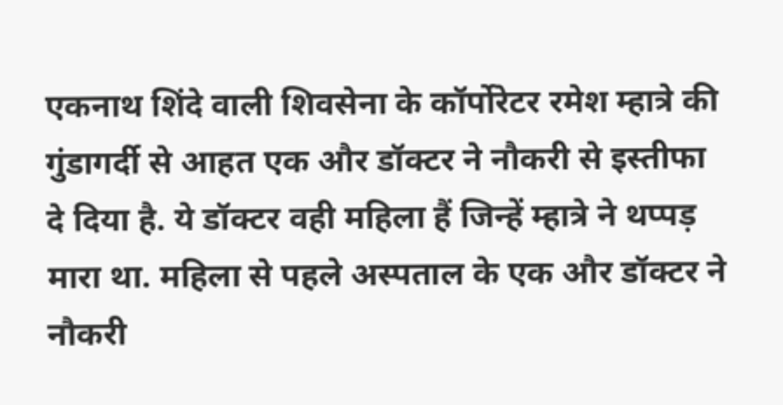एकनाथ शिंदे वाली शिवसेना के कॉर्पोरेटर रमेश म्हात्रे की गुंडागर्दी से आहत एक और डॉक्टर ने नौकरी से इस्तीफा दे दिया है. ये डॉक्टर वही महिला हैं जिन्हें म्हात्रे ने थप्पड़ मारा था. महिला से पहले अस्पताल के एक और डॉक्टर ने नौकरी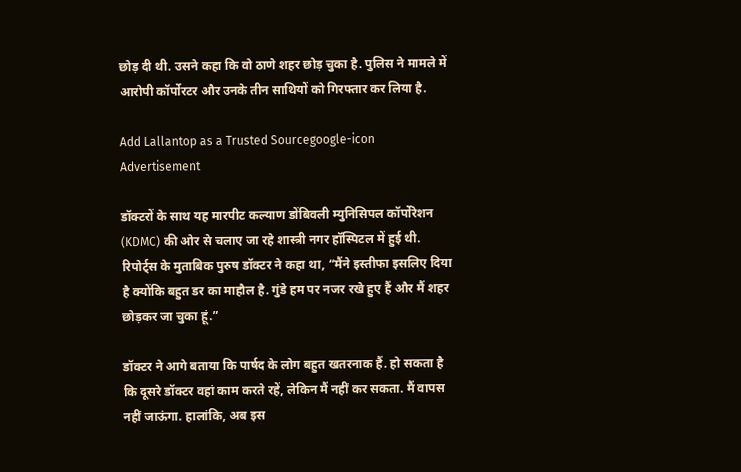छोड़ दी थी. उसने कहा कि वो ठाणे शहर छोड़ चुका है. पुलिस ने मामले में आरोपी कॉर्पोरटर और उनके तीन साथियों को गिरफ्तार कर लिया है.

Add Lallantop as a Trusted Sourcegoogle-icon
Advertisement

डॉक्टरों के साथ यह मारपीट कल्याण डोंबिवली म्युनिसिपल कॉर्पोरेशन (KDMC) की ओर से चलाए जा रहे शास्त्री नगर हॉस्पिटल में हुई थी. रिपोर्ट्स के मुताबिक पुरुष डॉक्टर ने कहा था, “मैंने इस्तीफा इसलिए दिया है क्योंकि बहुत डर का माहौल है. गुंडे हम पर नजर रखे हुए हैं और मैं शहर छोड़कर जा चुका हूं.”

डॉक्टर ने आगे बताया कि पार्षद के लोग बहुत खतरनाक हैं. हो सकता है कि दूसरे डॉक्टर वहां काम करते रहें, लेकिन मैं नहीं कर सकता. मैं वापस नहीं जाऊंगा. हालांकि, अब इस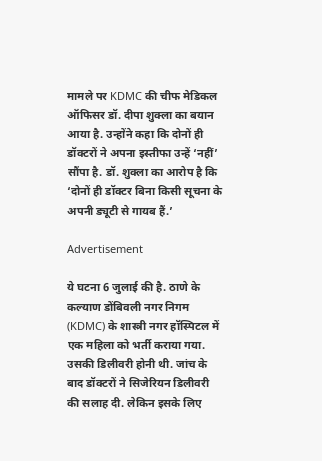मामले पर KDMC की चीफ मेडिकल ऑफिसर डॉ. दीपा शुक्ला का बयान आया है. उन्होंने कहा कि दोनों ही डॉक्टरों ने अपना इस्तीफा उन्हें ‘नहीं’ सौंपा है. डॉ. शुक्ला का आरोप है कि ‘दोनों ही डॉक्टर बिना किसी सूचना के अपनी ड्यूटी से गायब हैं.’

Advertisement

ये घटना 6 जुलाई की है. ठाणे के कल्याण डोंबिवली नगर निगम (KDMC) के शास्त्री नगर हॉस्पिटल में एक महिला को भर्ती कराया गया. उसकी डिलीवरी होनी थी. जांच के बाद डॉक्टरों ने सिजेरियन डिलीवरी की सलाह दी. लेकिन इसके लिए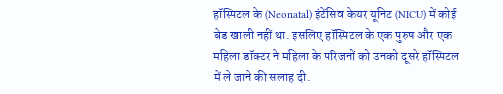हॉस्पिटल के (Neonatal) इंटेंसिव केयर यूनिट (NICU) में कोई बेड खाली नहीं था. इसलिए हॉस्पिटल के एक पुरुष और एक महिला डॉक्टर ने महिला के परिजनों को उनको दूसरे हॉस्पिटल में ले जाने की सलाह दी.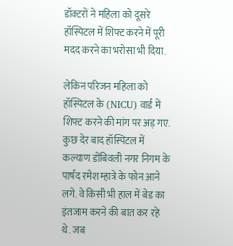डॉक्टरों ने महिला को दूसरे हॉस्पिटल में शिफ्ट करने में पूरी मदद करने का भरोसा भी दिया.

लेकिन परिजन महिला को हॉस्पिटल के (NICU) वार्ड में शिफ्ट करने की मांग पर अड़ गए. कुछ देर बाद हॉस्पिटल में कल्याण डोंबिवली नगर निगम के पार्षद रमेश म्हात्रे के फोन आने लगे. वे किसी भी हाल में बेड का इंतजाम करने की बात कर रहे थे. जब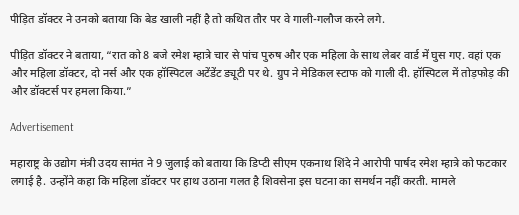पीड़ित डॉक्टर ने उनको बताया कि बेड खाली नहीं है तो कथित तौर पर वे गाली-गलौज करने लगे.

पीड़ित डॉक्टर ने बताया, “रात को 8 बजे रमेश म्हात्रे चार से पांच पुरुष और एक महिला के साथ लेबर वार्ड में घुस गए. वहां एक और महिला डॉक्टर, दो नर्स और एक हॉस्पिटल अटेंडेंट ड्यूटी पर थे. ग्रुप ने मेडिकल स्टाफ को गाली दी. हॉस्पिटल में तोड़फोड़ की और डॉक्टर्स पर हमला किया.”

Advertisement

महाराष्ट्र के उद्योग मंत्री उदय सामंत ने 9 जुलाई को बताया कि डिप्टी सीएम एकनाथ शिंदे ने आरोपी पार्षद रमेश म्हात्रे को फटकार लगाई है. उन्होंने कहा कि महिला डॉक्टर पर हाथ उठाना गलत है शिवसेना इस घटना का समर्थन नहीं करती. मामले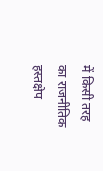में किसी तरह का राजनीतिक हस्तक्षेप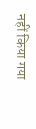नहीं किया गया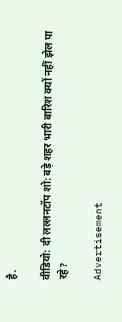है.

वीडियो: दी लल्लनटॉप शो: बड़े शहर भारी बारिश क्यों नहीं झेल पा रहे?

Advertisement